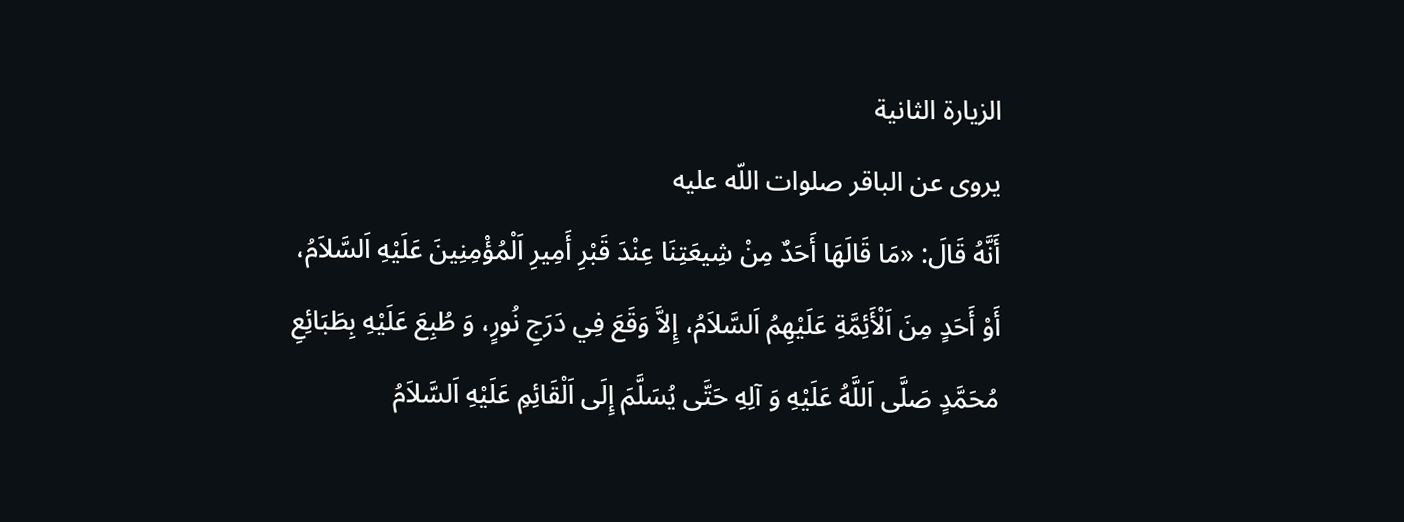الزيارة الثانية
يروى عن الباقر صلوات اللّه عليه
أَنَّهُ قَالَ: «مَا قَالَهَا أَحَدٌ مِنْ شِيعَتِنَا عِنْدَ قَبْرِ أَمِيرِ اَلْمُؤْمِنِينَ عَلَيْهِ اَلسَّلاَمُ، أَوْ أَحَدٍ مِنَ اَلْأَئِمَّةِ عَلَيْهِمُ اَلسَّلاَمُ، إِلاَّ وَقَعَ فِي دَرَجِ نُورٍ، وَ طُبِعَ عَلَيْهِ بِطَبَائِعِ مُحَمَّدٍ صَلَّى اَللَّهُ عَلَيْهِ وَ آلِهِ حَتَّى يُسَلَّمَ إِلَى اَلْقَائِمِ عَلَيْهِ اَلسَّلاَمُ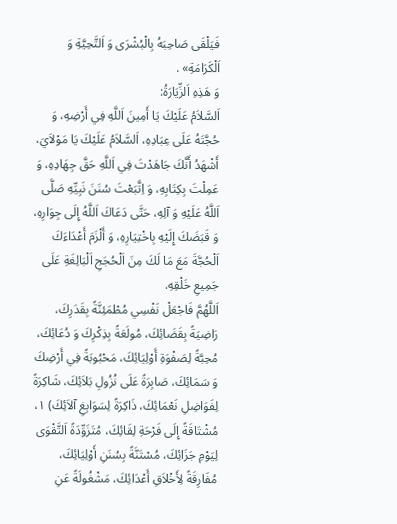فَيَلْقَى صَاحِبَهُ بِالْبُشْرَى وَ اَلتَّحِيَّةِ وَ اَلْكَرَامَةِ» .
وَ هَذِهِ اَلزِّيَارَةُ:
اَلسَّلاَمُ عَلَيْكَ يَا أَمِينَ اَللَّهِ فِي أَرْضِهِ، وَ حُجَّتَهُ عَلَى عِبَادِهِ، اَلسَّلاَمُ عَلَيْكَ يَا مَوْلاَيَ، أَشْهَدُ أَنَّكَ جَاهَدْتَ فِي اَللَّهِ حَقَّ جِهَادِهِ، وَ عَمِلْتَ بِكِتَابِهِ، وَ اِتَّبَعْتَ سُنَنَ نَبِيِّهِ صَلَّى اَللَّهُ عَلَيْهِ وَ آلِهِ، حَتَّى دَعَاكَ اَللَّهُ إِلَى جِوَارِهِ، وَ قَبَضَكَ إِلَيْهِ بِاخْتِيَارِهِ، وَ أَلْزَمَ أَعْدَاءَكَ اَلْحُجَّةَ مَعَ مَا لَكَ مِنَ اَلْحُجَجِ اَلْبَالِغَةِ عَلَى جَمِيعِ خَلْقِهِ.
اَللَّهُمَّ فَاجْعَلْ نَفْسِي مُطْمَئِنَّةً بِقَدَرِكَ، رَاضِيَةً بِقَضَائِكَ، مُولَعَةً بِذِكْرِكَ وَ دُعَائِكَ، مُحِبَّةً لِصَفْوَةِ أَوْلِيَائِكَ، مَحْبُوبَةً فِي أَرْضِكَ وَ سَمَائِكَ، صَابِرَةً عَلَى نُزُولِ بَلاَئِكَ، شَاكِرَةً لِفَوَاضِلِ نَعْمَائِكَ، ذَاكِرَةً لِسَوَابِغِ آلاَئِكَ) ١، مُشْتَاقَةً إِلَى فَرْحَةِ لِقَائِكَ، مُتَزَوِّدَةً اَلتَّقْوَى لِيَوْمِ جَزَائِكَ، مُسْتَنَّةً بِسُنَنِ أَوْلِيَائِكَ، مُفَارِقَةً لِأَخْلاَقِ أَعْدَائِكَ، مَشْغُولَةً عَنِ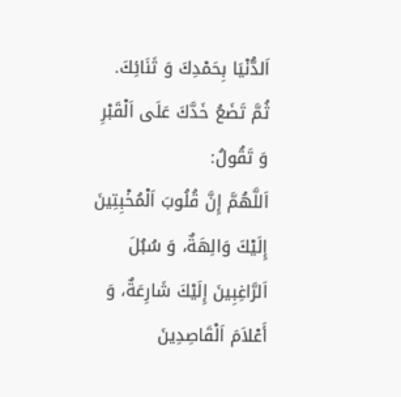اَلدُّنْيَا بِحَمْدِكَ وَ ثَنَائِكَ.
ثُمَّ تَضَعُ خَدَّكَ عَلَى اَلْقَبْرِ وَ تَقُولُ:
اَللَّهُمَّ إِنَّ قُلُوبَ اَلْمُخْبِتِينَ إِلَيْكَ وَالِهَةٌ، وَ سُبُلَ اَلرَّاغِبِينَ إِلَيْكَ شَارِعَةٌ، وَ أَعْلاَمَ اَلْقَاصِدِينَ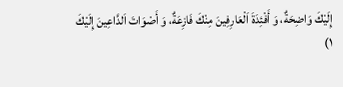إِلَيْكَ وَاضِحَةٌ، وَ أَفْئِدَةَ اَلْعَارِفِينَ مِنْكَ فَازِعَةٌ، وَ أَصْوَاتَ اَلدَّاعِينَ إِلَيْكَ
١)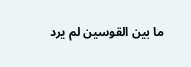ما بين القوسين لم يرد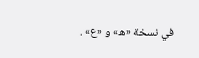في نسخة «ه» و «ع» .